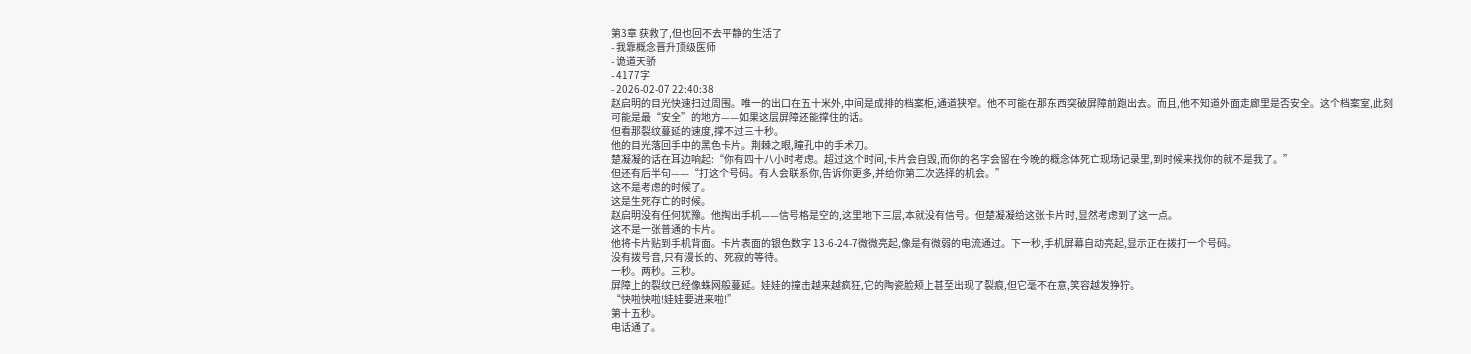第3章 获救了,但也回不去平静的生活了
- 我靠概念晋升顶级医师
- 诡道天骄
- 4177字
- 2026-02-07 22:40:38
赵启明的目光快速扫过周围。唯一的出口在五十米外,中间是成排的档案柜,通道狭窄。他不可能在那东西突破屏障前跑出去。而且,他不知道外面走廊里是否安全。这个档案室,此刻可能是最“安全”的地方——如果这层屏障还能撑住的话。
但看那裂纹蔓延的速度,撑不过三十秒。
他的目光落回手中的黑色卡片。荆棘之眼,瞳孔中的手术刀。
楚凝凝的话在耳边响起:“你有四十八小时考虑。超过这个时间,卡片会自毁,而你的名字会留在今晚的概念体死亡现场记录里,到时候来找你的就不是我了。”
但还有后半句——“打这个号码。有人会联系你,告诉你更多,并给你第二次选择的机会。”
这不是考虑的时候了。
这是生死存亡的时候。
赵启明没有任何犹豫。他掏出手机——信号格是空的,这里地下三层,本就没有信号。但楚凝凝给这张卡片时,显然考虑到了这一点。
这不是一张普通的卡片。
他将卡片贴到手机背面。卡片表面的银色数字 13-6-24-7微微亮起,像是有微弱的电流通过。下一秒,手机屏幕自动亮起,显示正在拨打一个号码。
没有拨号音,只有漫长的、死寂的等待。
一秒。两秒。三秒。
屏障上的裂纹已经像蛛网般蔓延。娃娃的撞击越来越疯狂,它的陶瓷脸颊上甚至出现了裂痕,但它毫不在意,笑容越发狰狞。
“快啦快啦!娃娃要进来啦!”
第十五秒。
电话通了。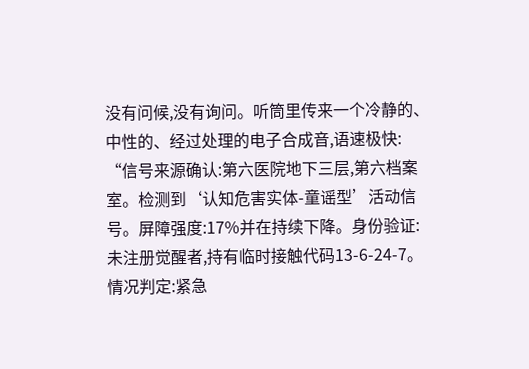没有问候,没有询问。听筒里传来一个冷静的、中性的、经过处理的电子合成音,语速极快:
“信号来源确认:第六医院地下三层,第六档案室。检测到‘认知危害实体-童谣型’活动信号。屏障强度:17%并在持续下降。身份验证:未注册觉醒者,持有临时接触代码13-6-24-7。情况判定:紧急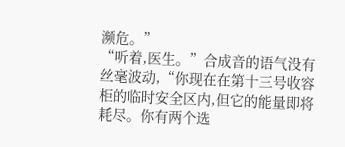濒危。”
“听着,医生。”合成音的语气没有丝毫波动,“你现在在第十三号收容柜的临时安全区内,但它的能量即将耗尽。你有两个选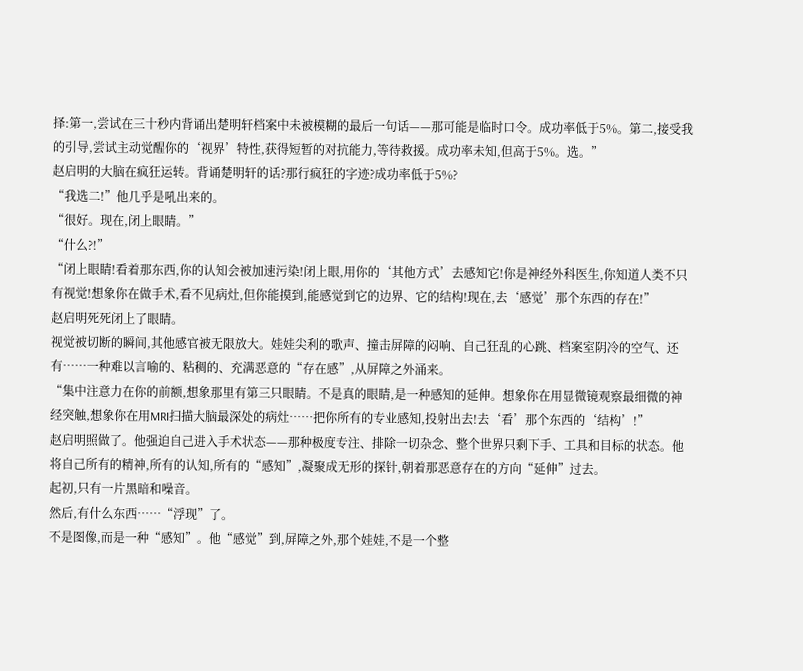择:第一,尝试在三十秒内背诵出楚明轩档案中未被模糊的最后一句话——那可能是临时口令。成功率低于5%。第二,接受我的引导,尝试主动觉醒你的‘视界’特性,获得短暂的对抗能力,等待救援。成功率未知,但高于5%。选。”
赵启明的大脑在疯狂运转。背诵楚明轩的话?那行疯狂的字迹?成功率低于5%?
“我选二!”他几乎是吼出来的。
“很好。现在,闭上眼睛。”
“什么?!”
“闭上眼睛!看着那东西,你的认知会被加速污染!闭上眼,用你的‘其他方式’去感知它!你是神经外科医生,你知道人类不只有视觉!想象你在做手术,看不见病灶,但你能摸到,能感觉到它的边界、它的结构!现在,去‘感觉’那个东西的存在!”
赵启明死死闭上了眼睛。
视觉被切断的瞬间,其他感官被无限放大。娃娃尖利的歌声、撞击屏障的闷响、自己狂乱的心跳、档案室阴冷的空气、还有……一种难以言喻的、粘稠的、充满恶意的“存在感”,从屏障之外涌来。
“集中注意力在你的前额,想象那里有第三只眼睛。不是真的眼睛,是一种感知的延伸。想象你在用显微镜观察最细微的神经突触,想象你在用MRI扫描大脑最深处的病灶……把你所有的专业感知,投射出去!去‘看’那个东西的‘结构’!”
赵启明照做了。他强迫自己进入手术状态——那种极度专注、排除一切杂念、整个世界只剩下手、工具和目标的状态。他将自己所有的精神,所有的认知,所有的“感知”,凝聚成无形的探针,朝着那恶意存在的方向“延伸”过去。
起初,只有一片黑暗和噪音。
然后,有什么东西……“浮现”了。
不是图像,而是一种“感知”。他“感觉”到,屏障之外,那个娃娃,不是一个整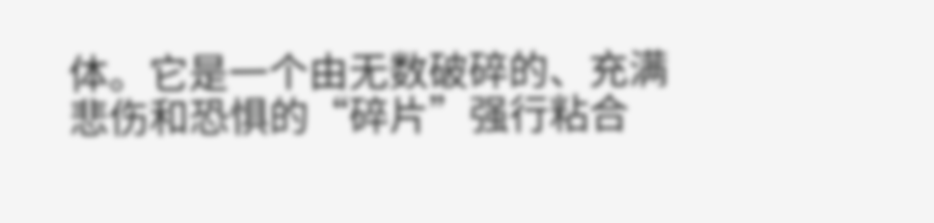体。它是一个由无数破碎的、充满悲伤和恐惧的“碎片”强行粘合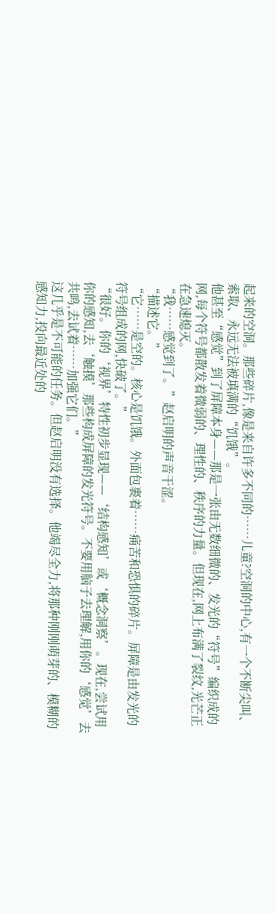起来的空洞。那些碎片,像是来自许多不同的……儿童?空洞的中心,有一个不断尖叫、索取、永远无法被填满的“饥饿”。
他甚至“感觉”到了屏障本身——那是一张由无数细微的、发光的“符号”编织成的网,每个符号都散发着微弱的、理性的、秩序的力量。但现在,网上布满了裂纹,光芒正在急速熄灭。
“我……感觉到了。”赵启明的声音干涩。
“描述它。”
“它……是空的。核心是饥饿。外面包裹着……痛苦和恐惧的碎片。屏障是由发光的符号组成的网,快破了。”
“很好。你的‘视界’特性初步显现——‘结构感知’或‘概念洞察’。现在,尝试用你的感知,去‘触摸’那些构成屏障的发光符号。不要用脑子去理解,用你的‘感觉’去共鸣,去试着……加强它们。”
这几乎是不可能的任务。但赵启明没有选择。他竭尽全力,将那种刚刚萌芽的、模糊的感知力,投向最近处的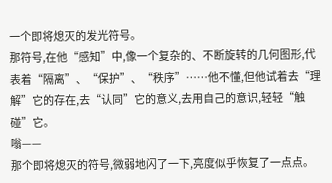一个即将熄灭的发光符号。
那符号,在他“感知”中,像一个复杂的、不断旋转的几何图形,代表着“隔离”、“保护”、“秩序”……他不懂,但他试着去“理解”它的存在,去“认同”它的意义,去用自己的意识,轻轻“触碰”它。
嗡——
那个即将熄灭的符号,微弱地闪了一下,亮度似乎恢复了一点点。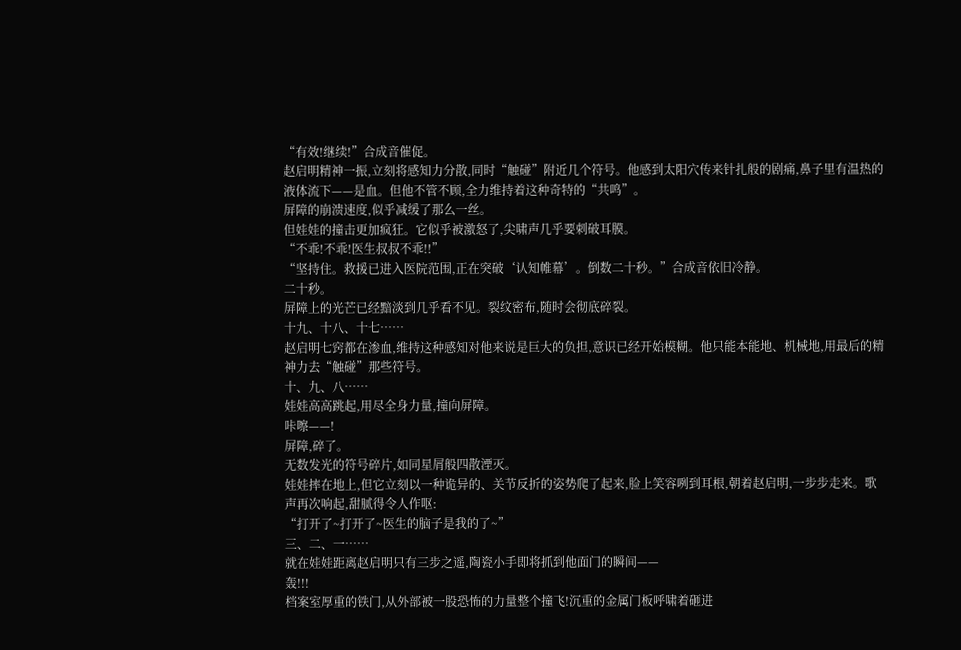“有效!继续!”合成音催促。
赵启明精神一振,立刻将感知力分散,同时“触碰”附近几个符号。他感到太阳穴传来针扎般的剧痛,鼻子里有温热的液体流下——是血。但他不管不顾,全力维持着这种奇特的“共鸣”。
屏障的崩溃速度,似乎减缓了那么一丝。
但娃娃的撞击更加疯狂。它似乎被激怒了,尖啸声几乎要刺破耳膜。
“不乖!不乖!医生叔叔不乖!!”
“坚持住。救援已进入医院范围,正在突破‘认知帷幕’。倒数二十秒。”合成音依旧冷静。
二十秒。
屏障上的光芒已经黯淡到几乎看不见。裂纹密布,随时会彻底碎裂。
十九、十八、十七……
赵启明七窍都在渗血,维持这种感知对他来说是巨大的负担,意识已经开始模糊。他只能本能地、机械地,用最后的精神力去“触碰”那些符号。
十、九、八……
娃娃高高跳起,用尽全身力量,撞向屏障。
咔嚓——!
屏障,碎了。
无数发光的符号碎片,如同星屑般四散湮灭。
娃娃摔在地上,但它立刻以一种诡异的、关节反折的姿势爬了起来,脸上笑容咧到耳根,朝着赵启明,一步步走来。歌声再次响起,甜腻得令人作呕:
“打开了~打开了~医生的脑子是我的了~”
三、二、一……
就在娃娃距离赵启明只有三步之遥,陶瓷小手即将抓到他面门的瞬间——
轰!!!
档案室厚重的铁门,从外部被一股恐怖的力量整个撞飞!沉重的金属门板呼啸着砸进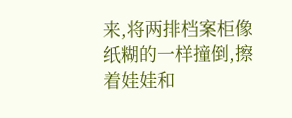来,将两排档案柜像纸糊的一样撞倒,擦着娃娃和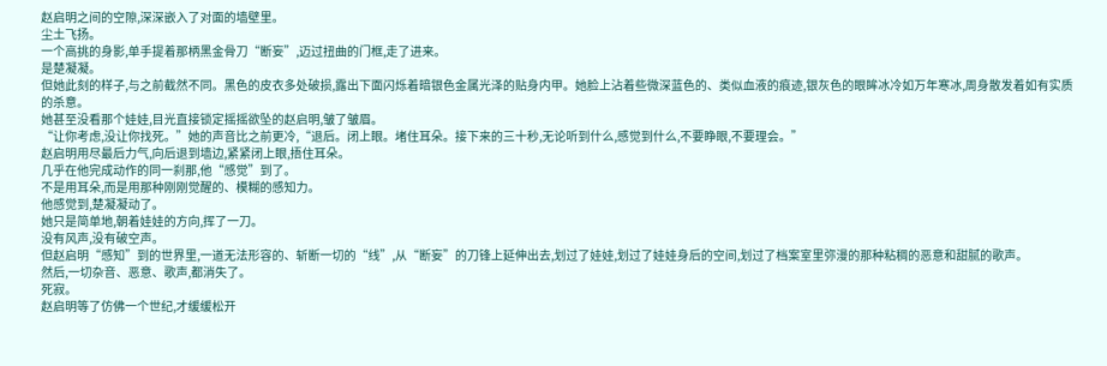赵启明之间的空隙,深深嵌入了对面的墙壁里。
尘土飞扬。
一个高挑的身影,单手提着那柄黑金骨刀“断妄”,迈过扭曲的门框,走了进来。
是楚凝凝。
但她此刻的样子,与之前截然不同。黑色的皮衣多处破损,露出下面闪烁着暗银色金属光泽的贴身内甲。她脸上沾着些微深蓝色的、类似血液的痕迹,银灰色的眼眸冰冷如万年寒冰,周身散发着如有实质的杀意。
她甚至没看那个娃娃,目光直接锁定摇摇欲坠的赵启明,皱了皱眉。
“让你考虑,没让你找死。”她的声音比之前更冷,“退后。闭上眼。堵住耳朵。接下来的三十秒,无论听到什么,感觉到什么,不要睁眼,不要理会。”
赵启明用尽最后力气,向后退到墙边,紧紧闭上眼,捂住耳朵。
几乎在他完成动作的同一刹那,他“感觉”到了。
不是用耳朵,而是用那种刚刚觉醒的、模糊的感知力。
他感觉到,楚凝凝动了。
她只是简单地,朝着娃娃的方向,挥了一刀。
没有风声,没有破空声。
但赵启明“感知”到的世界里,一道无法形容的、斩断一切的“线”,从“断妄”的刀锋上延伸出去,划过了娃娃,划过了娃娃身后的空间,划过了档案室里弥漫的那种粘稠的恶意和甜腻的歌声。
然后,一切杂音、恶意、歌声,都消失了。
死寂。
赵启明等了仿佛一个世纪,才缓缓松开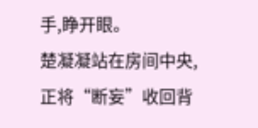手,睁开眼。
楚凝凝站在房间中央,正将“断妄”收回背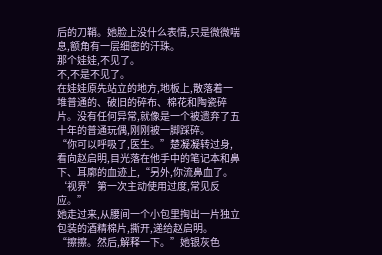后的刀鞘。她脸上没什么表情,只是微微喘息,额角有一层细密的汗珠。
那个娃娃,不见了。
不,不是不见了。
在娃娃原先站立的地方,地板上,散落着一堆普通的、破旧的碎布、棉花和陶瓷碎片。没有任何异常,就像是一个被遗弃了五十年的普通玩偶,刚刚被一脚踩碎。
“你可以呼吸了,医生。”楚凝凝转过身,看向赵启明,目光落在他手中的笔记本和鼻下、耳廓的血迹上,“另外,你流鼻血了。‘视界’第一次主动使用过度,常见反应。”
她走过来,从腰间一个小包里掏出一片独立包装的酒精棉片,撕开,递给赵启明。
“擦擦。然后,解释一下。”她银灰色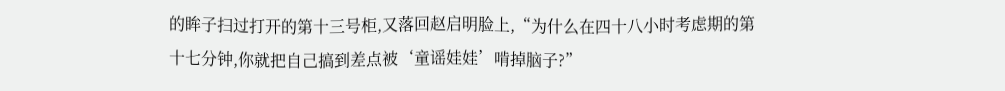的眸子扫过打开的第十三号柜,又落回赵启明脸上,“为什么在四十八小时考虑期的第十七分钟,你就把自己搞到差点被‘童谣娃娃’啃掉脑子?”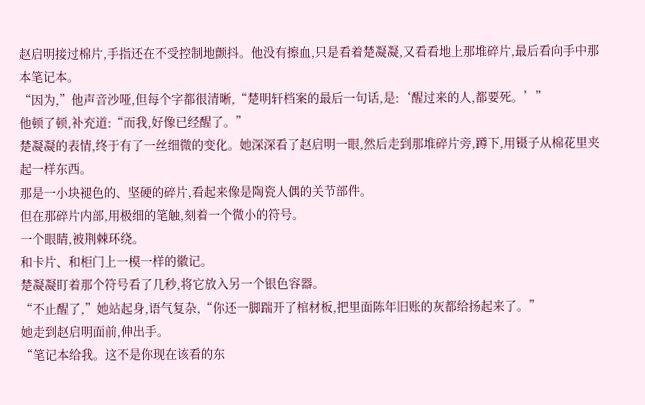赵启明接过棉片,手指还在不受控制地颤抖。他没有擦血,只是看着楚凝凝,又看看地上那堆碎片,最后看向手中那本笔记本。
“因为,”他声音沙哑,但每个字都很清晰,“楚明轩档案的最后一句话,是:‘醒过来的人,都要死。’”
他顿了顿,补充道:“而我,好像已经醒了。”
楚凝凝的表情,终于有了一丝细微的变化。她深深看了赵启明一眼,然后走到那堆碎片旁,蹲下,用镊子从棉花里夹起一样东西。
那是一小块褪色的、坚硬的碎片,看起来像是陶瓷人偶的关节部件。
但在那碎片内部,用极细的笔触,刻着一个微小的符号。
一个眼睛,被荆棘环绕。
和卡片、和柜门上一模一样的徽记。
楚凝凝盯着那个符号看了几秒,将它放入另一个银色容器。
“不止醒了,”她站起身,语气复杂,“你还一脚踹开了棺材板,把里面陈年旧账的灰都给扬起来了。”
她走到赵启明面前,伸出手。
“笔记本给我。这不是你现在该看的东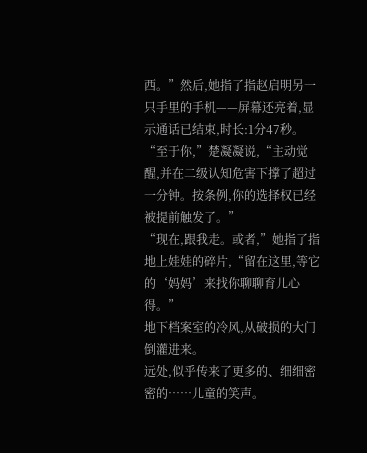西。”然后,她指了指赵启明另一只手里的手机——屏幕还亮着,显示通话已结束,时长:1分47秒。
“至于你,”楚凝凝说,“主动觉醒,并在二级认知危害下撑了超过一分钟。按条例,你的选择权已经被提前触发了。”
“现在,跟我走。或者,”她指了指地上娃娃的碎片,“留在这里,等它的‘妈妈’来找你聊聊育儿心得。”
地下档案室的冷风,从破损的大门倒灌进来。
远处,似乎传来了更多的、细细密密的……儿童的笑声。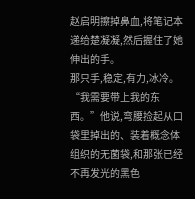赵启明擦掉鼻血,将笔记本递给楚凝凝,然后握住了她伸出的手。
那只手,稳定,有力,冰冷。
“我需要带上我的东西。”他说,弯腰捡起从口袋里掉出的、装着概念体组织的无菌袋,和那张已经不再发光的黑色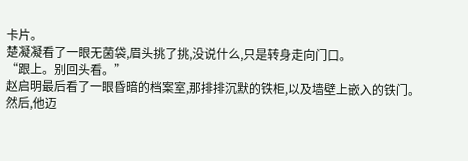卡片。
楚凝凝看了一眼无菌袋,眉头挑了挑,没说什么,只是转身走向门口。
“跟上。别回头看。”
赵启明最后看了一眼昏暗的档案室,那排排沉默的铁柜,以及墙壁上嵌入的铁门。
然后,他迈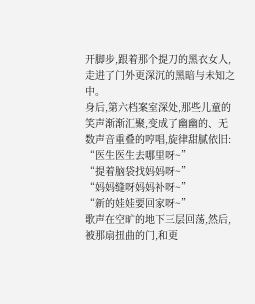开脚步,跟着那个提刀的黑衣女人,走进了门外更深沉的黑暗与未知之中。
身后,第六档案室深处,那些儿童的笑声渐渐汇聚,变成了幽幽的、无数声音重叠的哼唱,旋律甜腻依旧:
“医生医生去哪里呀~”
“提着脑袋找妈妈呀~”
“妈妈缝呀妈妈补呀~”
“新的娃娃要回家呀~”
歌声在空旷的地下三层回荡,然后,被那扇扭曲的门,和更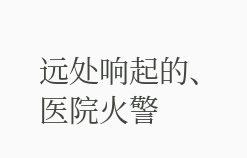远处响起的、医院火警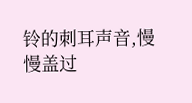铃的刺耳声音,慢慢盖过